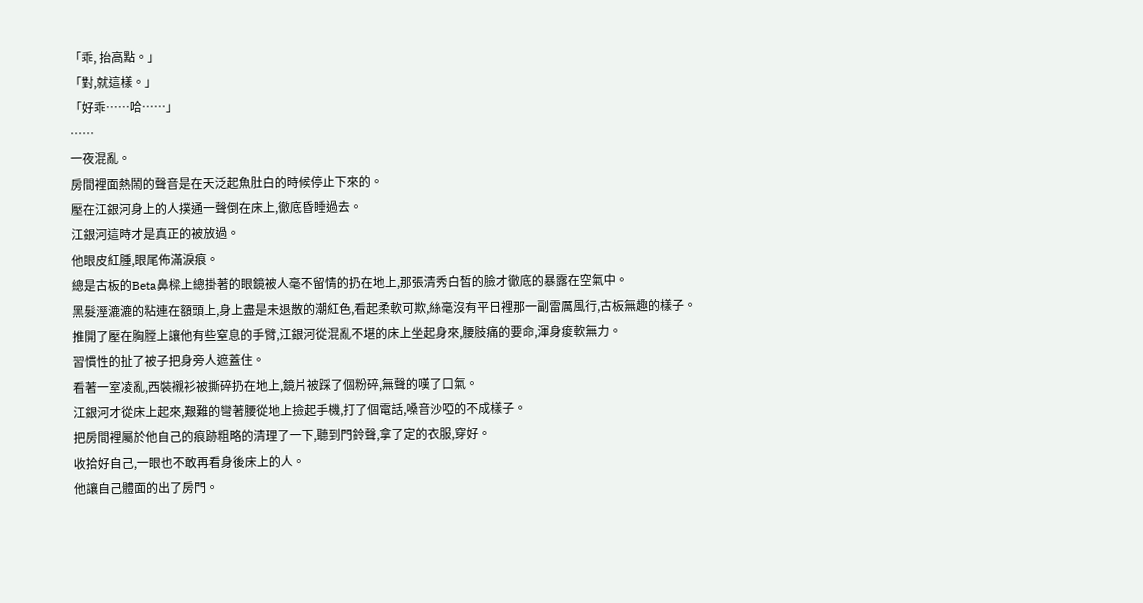「乖, 抬高點。」
「對,就這樣。」
「好乖……哈……」
……
一夜混亂。
房間裡面熱鬧的聲音是在天泛起魚肚白的時候停止下來的。
壓在江銀河身上的人撲通一聲倒在床上,徹底昏睡過去。
江銀河這時才是真正的被放過。
他眼皮紅腫,眼尾佈滿淚痕。
總是古板的Beta鼻樑上總掛著的眼鏡被人毫不留情的扔在地上,那張清秀白皙的臉才徹底的暴露在空氣中。
黑髮溼漉漉的粘連在額頭上,身上盡是未退散的潮紅色,看起柔軟可欺,絲毫沒有平日裡那一副雷厲風行,古板無趣的樣子。
推開了壓在胸膛上讓他有些窒息的手臂,江銀河從混亂不堪的床上坐起身來,腰肢痛的要命,渾身痠軟無力。
習慣性的扯了被子把身旁人遮蓋住。
看著一室凌亂,西裝襯衫被撕碎扔在地上,鏡片被踩了個粉碎,無聲的嘆了口氣。
江銀河才從床上起來,艱難的彎著腰從地上撿起手機,打了個電話,嗓音沙啞的不成樣子。
把房間裡屬於他自己的痕跡粗略的清理了一下,聽到門鈴聲,拿了定的衣服,穿好。
收拾好自己,一眼也不敢再看身後床上的人。
他讓自己體面的出了房門。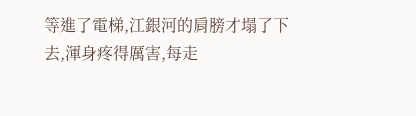等進了電梯,江銀河的肩膀才塌了下去,渾身疼得厲害,每走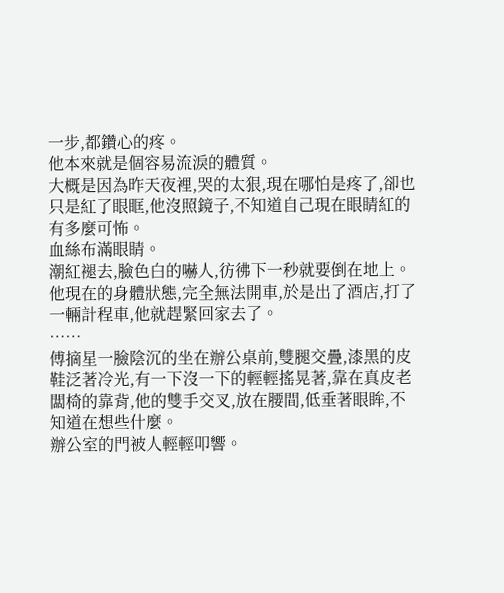一步,都鑽心的疼。
他本來就是個容易流淚的體質。
大概是因為昨天夜裡,哭的太狠,現在哪怕是疼了,卻也只是紅了眼眶,他沒照鏡子,不知道自己現在眼睛紅的有多麼可怖。
血絲布滿眼睛。
潮紅褪去,臉色白的嚇人,彷彿下一秒就要倒在地上。
他現在的身體狀態,完全無法開車,於是出了酒店,打了一輛計程車,他就趕緊回家去了。
……
傅摘星一臉陰沉的坐在辦公桌前,雙腿交疊,漆黑的皮鞋泛著冷光,有一下沒一下的輕輕搖晃著,靠在真皮老闆椅的靠背,他的雙手交叉,放在腰間,低垂著眼眸,不知道在想些什麼。
辦公室的門被人輕輕叩響。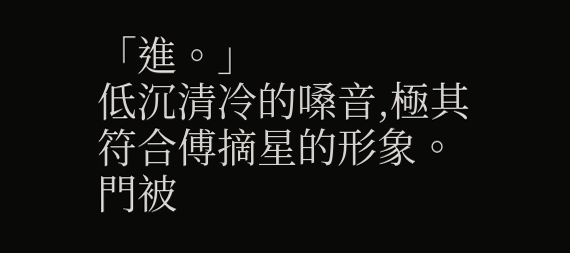「進。」
低沉清冷的嗓音,極其符合傅摘星的形象。
門被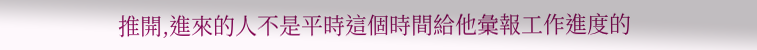推開,進來的人不是平時這個時間給他彙報工作進度的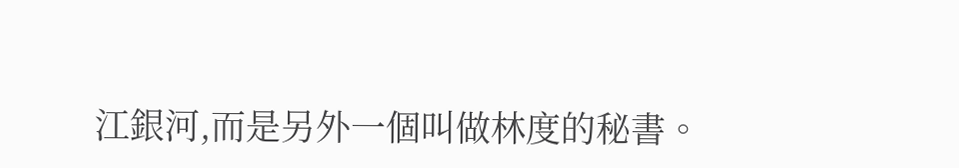江銀河,而是另外一個叫做林度的秘書。